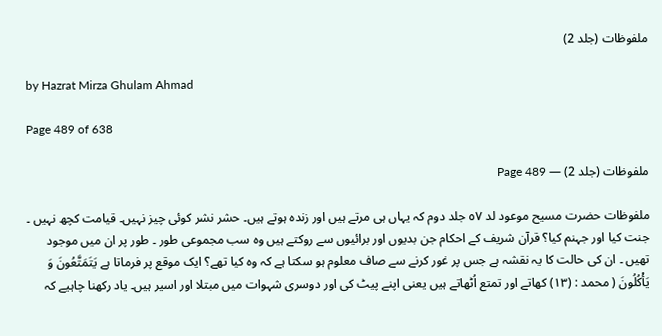ملفوظات (جلد 2)

by Hazrat Mirza Ghulam Ahmad

Page 489 of 638

ملفوظات (جلد 2) — Page 489

ملفوظات حضرت مسیح موعود لد ٥٧ جلد دوم کہ یہاں ہی مرتے ہیں اور زندہ ہوتے ہیں۔ حشر نشر کوئی چیز نہیں۔ قیامت کچھ نہیں ۔ جنت کیا اور جہنم کیا؟ قرآن شریف کے احکام جن بدیوں اور برائیوں سے روکتے ہیں وہ سب مجموعی طور ۔ طور پر ان میں موجود تھیں ۔ ان کی حالت کا یہ نقشہ ہے جس پر غور کرنے سے صاف معلوم ہو سکتا ہے کہ وہ کیا تھے؟ ایک موقع پر فرماتا ہے يَتَمَتَّعُونَ وَ يَأْكُلُونَ ( محمد : (۱۳) کھاتے اور تمتع اُٹھاتے ہیں یعنی اپنے پیٹ کی اور دوسری شہوات میں مبتلا اور اسیر ہیں۔ یاد رکھنا چاہیے کہ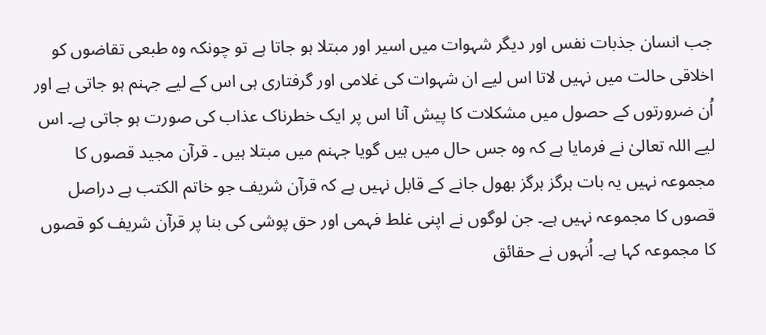جب انسان جذبات نفس اور دیگر شہوات میں اسیر اور مبتلا ہو جاتا ہے تو چونکہ وہ طبعی تقاضوں کو اخلاقی حالت میں نہیں لاتا اس لیے ان شہوات کی غلامی اور گرفتاری ہی اس کے لیے جہنم ہو جاتی ہے اور اُن ضرورتوں کے حصول میں مشکلات کا پیش آنا اس پر ایک خطرناک عذاب کی صورت ہو جاتی ہے۔ اس لیے اللہ تعالیٰ نے فرمایا ہے کہ وہ جس حال میں ہیں گویا جہنم میں مبتلا ہیں ۔ قرآن مجید قصوں کا مجموعہ نہیں یہ بات ہرگز ہرگز بھول جانے کے قابل نہیں ہے کہ قرآن شریف جو خاتم الکتب ہے دراصل قصوں کا مجموعہ نہیں ہے۔ جن لوگوں نے اپنی غلط فہمی اور حق پوشی کی بنا پر قرآن شریف کو قصوں کا مجموعہ کہا ہے۔ اُنہوں نے حقائق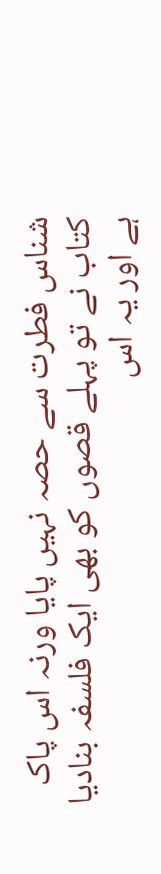شناس فطرت سے حصہ نہیں پایا ورنہ اس پاک کتاب نے تو پہلے قصوں کو بھی ایک فلسفہ بنادیا ہے اور یہ اس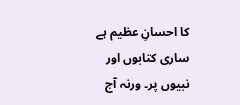کا احسانِ عظیم ہے ساری کتابوں اور نبیوں پر۔ ورنہ آج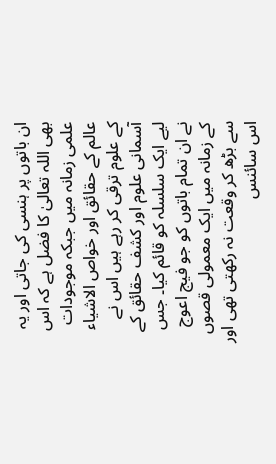ان باتوں پر ہنسی کی جاتی اور یہ بھی اللہ تعالیٰ کا فضل ہے کہ اس علمی زمانہ میں جبکہ موجودات عالم کے حقائق اور خواص الاشیاء کے علوم ترقی کر رہے ہیں اس نے آسمانی علوم اور کشف حقائق کے لیے ایک سلسلہ کو قائم کیا۔ جس نے ان تمام باتوں کو جو فیج اعوج کے زمانہ میں ایک معمولی قصوں سے بڑھ کر وقعت نہ رکھتی تھی اور اس سائنس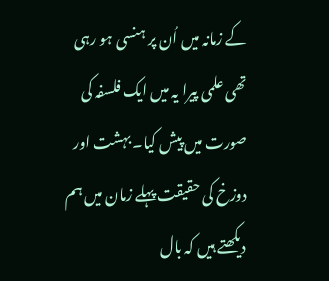کے زمانہ میں اُن پر ہنسی ہو رہی تھی علمی پیرا یہ میں ایک فلسفہ کی صورت میں پیش کیا۔ بہشت اور دوزخ کی حقیقت پہلے زمان میں ہم دیکھتے ہیں کہ بال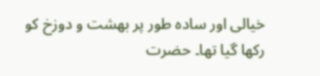خیالی اور سادہ طور پر بهشت و دوزخ کو رکھا گیا تھا۔ حضرت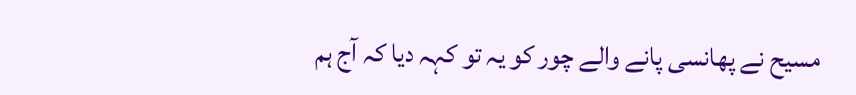مسیح نے پھانسی پانے والے چور کو یہ تو کہہ دیا کہ آج ہم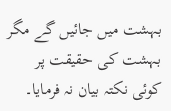بہشت میں جائیں گے مگر بہشت کی حقیقت پر کوئی نکتہ بیان نہ فرمایا۔